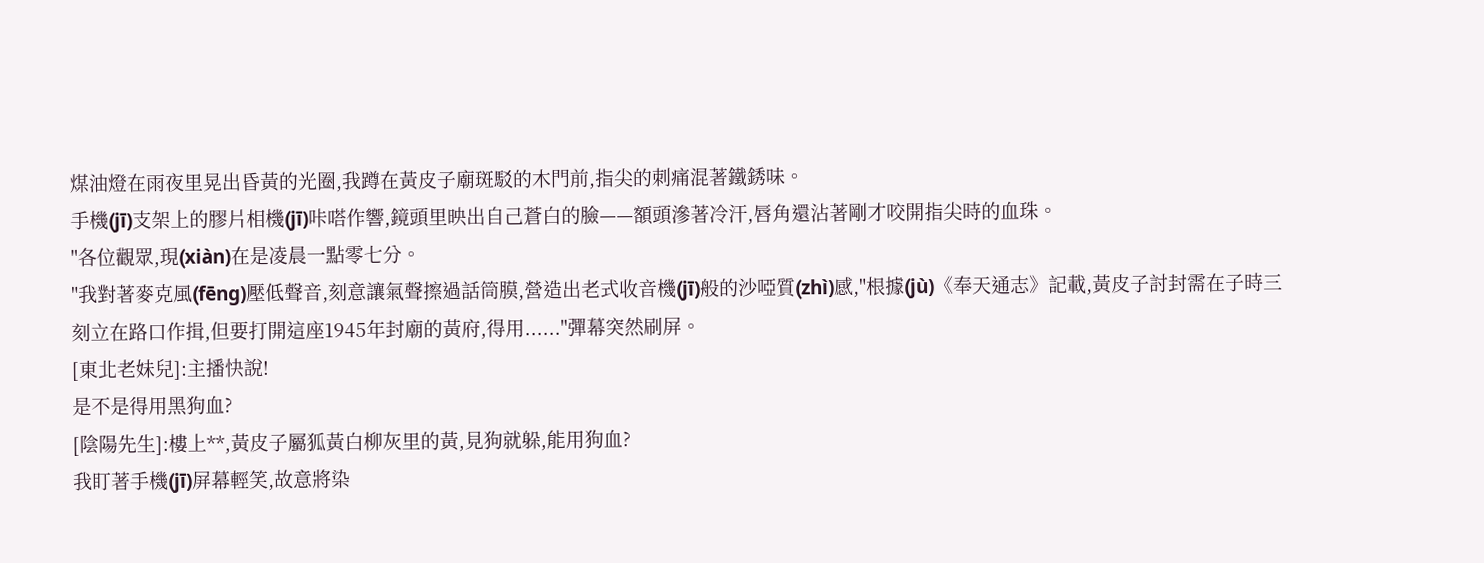煤油燈在雨夜里晃出昏黃的光圈,我蹲在黃皮子廟斑駁的木門前,指尖的刺痛混著鐵銹味。
手機(jī)支架上的膠片相機(jī)咔嗒作響,鏡頭里映出自己蒼白的臉——額頭滲著冷汗,唇角還沾著剛才咬開指尖時的血珠。
"各位觀眾,現(xiàn)在是凌晨一點零七分。
"我對著麥克風(fēng)壓低聲音,刻意讓氣聲擦過話筒膜,營造出老式收音機(jī)般的沙啞質(zhì)感,"根據(jù)《奉天通志》記載,黃皮子討封需在子時三刻立在路口作揖,但要打開這座1945年封廟的黃府,得用......"彈幕突然刷屏。
[東北老妹兒]:主播快說!
是不是得用黑狗血?
[陰陽先生]:樓上**,黃皮子屬狐黃白柳灰里的黃,見狗就躲,能用狗血?
我盯著手機(jī)屏幕輕笑,故意將染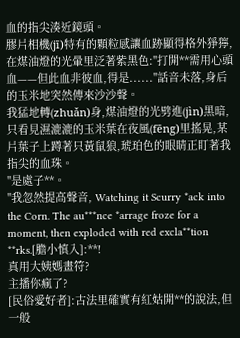血的指尖湊近鏡頭。
膠片相機(jī)特有的顆粒感讓血跡顯得格外猙獰,在煤油燈的光暈里泛著紫黑色:"打開**需用心頭血——但此血非彼血,得是......"話音未落,身后的玉米地突然傳來沙沙聲。
我猛地轉(zhuǎn)身,煤油燈的光劈進(jìn)黑暗,只看見濕漉漉的玉米葉在夜風(fēng)里搖晃,某片葉子上蹲著只黃鼠狼,琥珀色的眼睛正盯著我指尖的血珠。
"是處子**。
"我忽然提高聲音, Watching it Scurry *ack into the Corn. The au***nce *arrage froze for a moment, then exploded with red excla**tion **rks.[膽小慎入]:**!
真用大姨媽畫符?
主播你瘋了?
[民俗愛好者]:古法里確實有紅姑開**的說法,但一般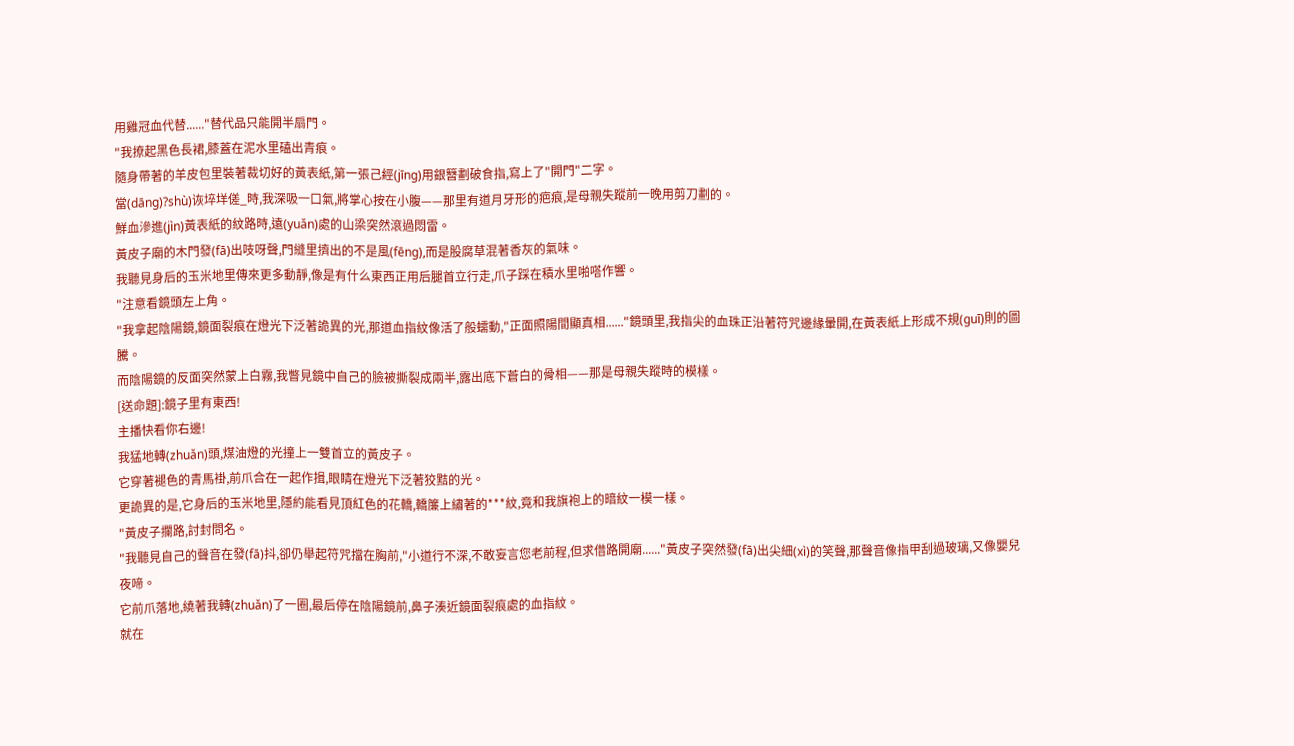用雞冠血代替......"替代品只能開半扇門。
"我撩起黑色長裙,膝蓋在泥水里磕出青痕。
隨身帶著的羊皮包里裝著裁切好的黃表紙,第一張己經(jīng)用銀簪劃破食指,寫上了"開門"二字。
當(dāng)?shù)诙埣垟傞_時,我深吸一口氣,將掌心按在小腹——那里有道月牙形的疤痕,是母親失蹤前一晚用剪刀劃的。
鮮血滲進(jìn)黃表紙的紋路時,遠(yuǎn)處的山梁突然滾過悶雷。
黃皮子廟的木門發(fā)出吱呀聲,門縫里擠出的不是風(fēng),而是股腐草混著香灰的氣味。
我聽見身后的玉米地里傳來更多動靜,像是有什么東西正用后腿首立行走,爪子踩在積水里啪嗒作響。
"注意看鏡頭左上角。
"我拿起陰陽鏡,鏡面裂痕在燈光下泛著詭異的光,那道血指紋像活了般蠕動,"正面照陽間顯真相......"鏡頭里,我指尖的血珠正沿著符咒邊緣暈開,在黃表紙上形成不規(guī)則的圖騰。
而陰陽鏡的反面突然蒙上白霧,我瞥見鏡中自己的臉被撕裂成兩半,露出底下蒼白的骨相——那是母親失蹤時的模樣。
[送命題]:鏡子里有東西!
主播快看你右邊!
我猛地轉(zhuǎn)頭,煤油燈的光撞上一雙首立的黃皮子。
它穿著褪色的青馬褂,前爪合在一起作揖,眼睛在燈光下泛著狡黠的光。
更詭異的是,它身后的玉米地里,隱約能看見頂紅色的花轎,轎簾上繡著的***紋,竟和我旗袍上的暗紋一模一樣。
"黃皮子攔路,討封問名。
"我聽見自己的聲音在發(fā)抖,卻仍舉起符咒擋在胸前,"小道行不深,不敢妄言您老前程,但求借路開廟......"黃皮子突然發(fā)出尖細(xì)的笑聲,那聲音像指甲刮過玻璃,又像嬰兒夜啼。
它前爪落地,繞著我轉(zhuǎn)了一圈,最后停在陰陽鏡前,鼻子湊近鏡面裂痕處的血指紋。
就在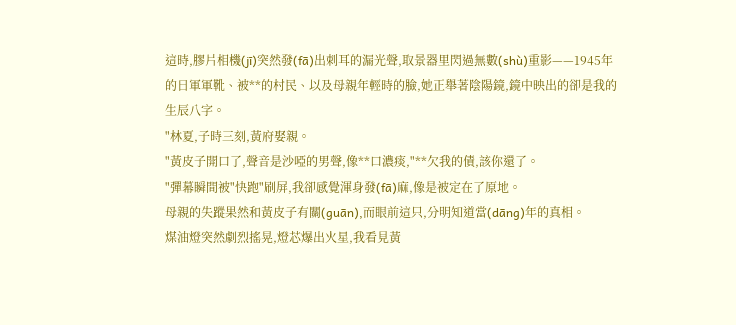這時,膠片相機(jī)突然發(fā)出刺耳的漏光聲,取景器里閃過無數(shù)重影——1945年的日軍軍靴、被**的村民、以及母親年輕時的臉,她正舉著陰陽鏡,鏡中映出的卻是我的生辰八字。
"林夏,子時三刻,黃府娶親。
"黃皮子開口了,聲音是沙啞的男聲,像**口濃痰,"**欠我的債,該你還了。
"彈幕瞬間被"快跑"刷屏,我卻感覺渾身發(fā)麻,像是被定在了原地。
母親的失蹤果然和黃皮子有關(guān),而眼前這只,分明知道當(dāng)年的真相。
煤油燈突然劇烈搖晃,燈芯爆出火星,我看見黃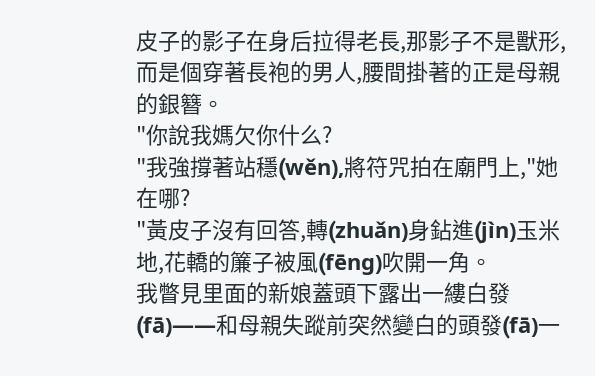皮子的影子在身后拉得老長,那影子不是獸形,而是個穿著長袍的男人,腰間掛著的正是母親的銀簪。
"你說我媽欠你什么?
"我強撐著站穩(wěn),將符咒拍在廟門上,"她在哪?
"黃皮子沒有回答,轉(zhuǎn)身鉆進(jìn)玉米地,花轎的簾子被風(fēng)吹開一角。
我瞥見里面的新娘蓋頭下露出一縷白發(fā)——和母親失蹤前突然變白的頭發(fā)一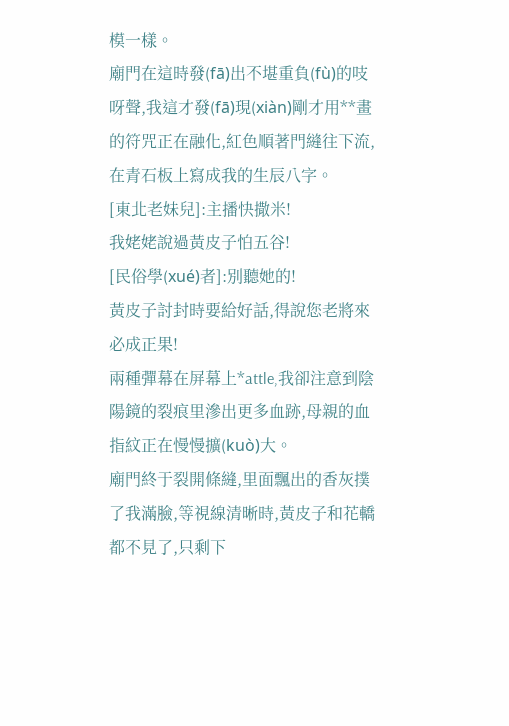模一樣。
廟門在這時發(fā)出不堪重負(fù)的吱呀聲,我這才發(fā)現(xiàn)剛才用**畫的符咒正在融化,紅色順著門縫往下流,在青石板上寫成我的生辰八字。
[東北老妹兒]:主播快撒米!
我姥姥說過黃皮子怕五谷!
[民俗學(xué)者]:別聽她的!
黃皮子討封時要給好話,得說您老將來必成正果!
兩種彈幕在屏幕上*attle,我卻注意到陰陽鏡的裂痕里滲出更多血跡,母親的血指紋正在慢慢擴(kuò)大。
廟門終于裂開條縫,里面飄出的香灰撲了我滿臉,等視線清晰時,黃皮子和花轎都不見了,只剩下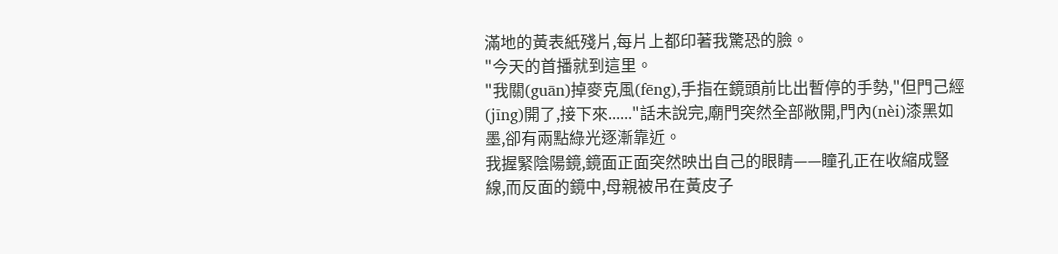滿地的黃表紙殘片,每片上都印著我驚恐的臉。
"今天的首播就到這里。
"我關(guān)掉麥克風(fēng),手指在鏡頭前比出暫停的手勢,"但門己經(jīng)開了,接下來......"話未說完,廟門突然全部敞開,門內(nèi)漆黑如墨,卻有兩點綠光逐漸靠近。
我握緊陰陽鏡,鏡面正面突然映出自己的眼睛——瞳孔正在收縮成豎線,而反面的鏡中,母親被吊在黃皮子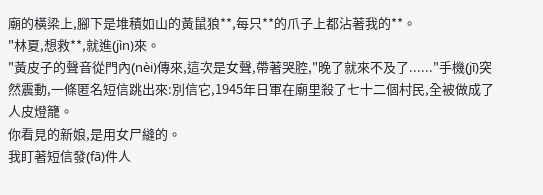廟的橫梁上,腳下是堆積如山的黃鼠狼**,每只**的爪子上都沾著我的**。
"林夏,想救**,就進(jìn)來。
"黃皮子的聲音從門內(nèi)傳來,這次是女聲,帶著哭腔,"晚了就來不及了......"手機(jī)突然震動,一條匿名短信跳出來:別信它,1945年日軍在廟里殺了七十二個村民,全被做成了人皮燈籠。
你看見的新娘,是用女尸縫的。
我盯著短信發(fā)件人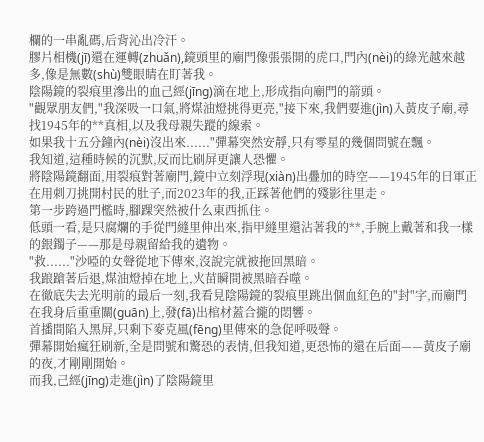欄的一串亂碼,后背沁出冷汗。
膠片相機(jī)還在運轉(zhuǎn),鏡頭里的廟門像張張開的虎口,門內(nèi)的綠光越來越多,像是無數(shù)雙眼睛在盯著我。
陰陽鏡的裂痕里滲出的血己經(jīng)滴在地上,形成指向廟門的箭頭。
"觀眾朋友們,"我深吸一口氣,將煤油燈挑得更亮,"接下來,我們要進(jìn)入黃皮子廟,尋找1945年的**真相,以及我母親失蹤的線索。
如果我十五分鐘內(nèi)沒出來......"彈幕突然安靜,只有零星的幾個問號在飄。
我知道,這種時候的沉默,反而比刷屏更讓人恐懼。
將陰陽鏡翻面,用裂痕對著廟門,鏡中立刻浮現(xiàn)出疊加的時空——1945年的日軍正在用刺刀挑開村民的肚子,而2023年的我,正踩著他們的殘影往里走。
第一步跨過門檻時,腳踝突然被什么東西抓住。
低頭一看,是只腐爛的手從門縫里伸出來,指甲縫里還沾著我的**,手腕上戴著和我一樣的銀鐲子——那是母親留給我的遺物。
"救......"沙啞的女聲從地下傳來,沒說完就被拖回黑暗。
我踉蹌著后退,煤油燈掉在地上,火苗瞬間被黑暗吞噬。
在徹底失去光明前的最后一刻,我看見陰陽鏡的裂痕里跳出個血紅色的"封"字,而廟門在我身后重重關(guān)上,發(fā)出棺材蓋合攏的悶響。
首播間陷入黑屏,只剩下麥克風(fēng)里傳來的急促呼吸聲。
彈幕開始瘋狂刷新,全是問號和驚恐的表情,但我知道,更恐怖的還在后面——黃皮子廟的夜,才剛剛開始。
而我,己經(jīng)走進(jìn)了陰陽鏡里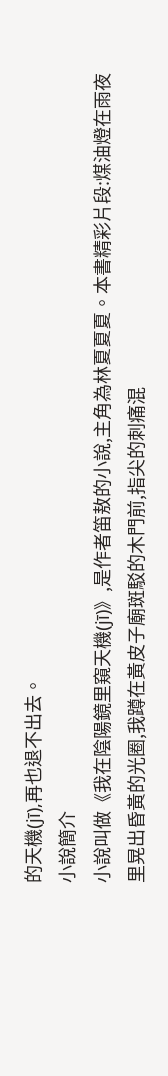的天機(jī),再也退不出去。
小說簡介
小說叫做《我在陰陽鏡里窺天機(jī)》,是作者笛敖的小說,主角為林夏夏夏。本書精彩片段:煤油燈在雨夜里晃出昏黃的光圈,我蹲在黃皮子廟斑駁的木門前,指尖的刺痛混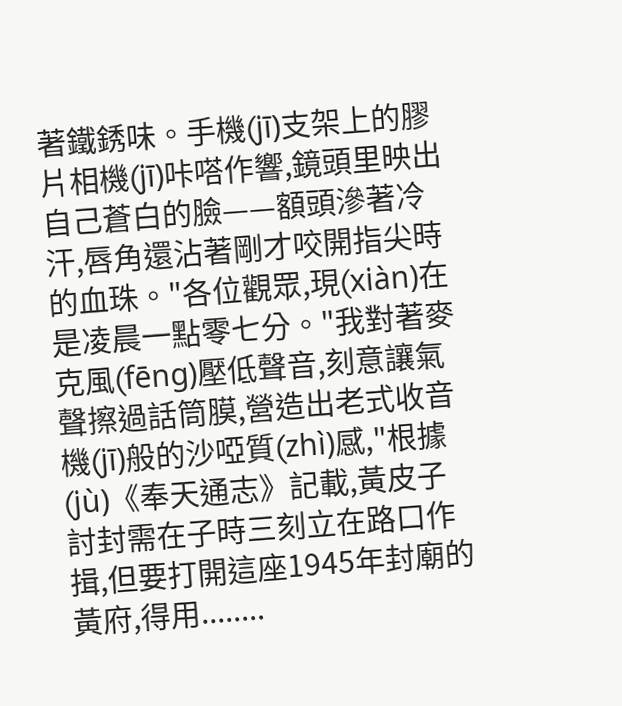著鐵銹味。手機(jī)支架上的膠片相機(jī)咔嗒作響,鏡頭里映出自己蒼白的臉——額頭滲著冷汗,唇角還沾著剛才咬開指尖時的血珠。"各位觀眾,現(xiàn)在是凌晨一點零七分。"我對著麥克風(fēng)壓低聲音,刻意讓氣聲擦過話筒膜,營造出老式收音機(jī)般的沙啞質(zhì)感,"根據(jù)《奉天通志》記載,黃皮子討封需在子時三刻立在路口作揖,但要打開這座1945年封廟的黃府,得用........